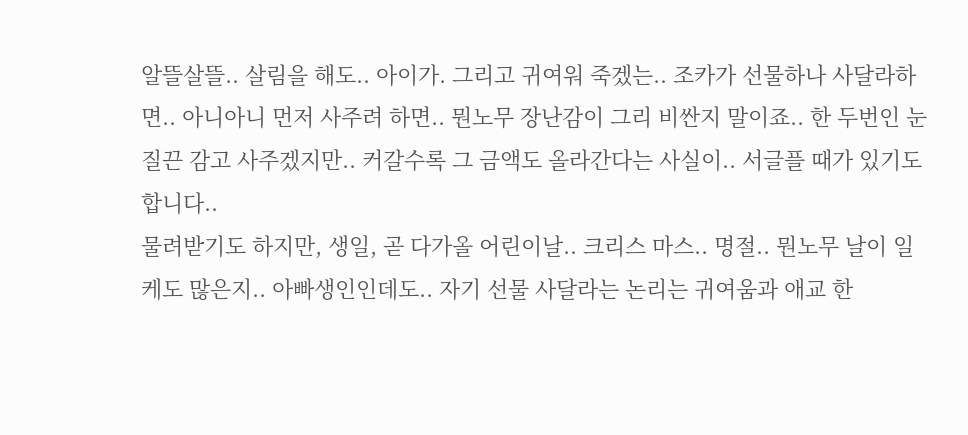알뜰살뜰.. 살림을 해도.. 아이가. 그리고 귀여워 죽겠는.. 조카가 선물하나 사달라하면.. 아니아니 먼저 사주려 하면.. 뭔노무 장난감이 그리 비싼지 말이죠.. 한 두번인 눈 질끈 감고 사주겠지만.. 커갈수록 그 금액도 올라간다는 사실이.. 서글플 때가 있기도 합니다..
물려받기도 하지만, 생일, 곧 다가올 어린이날.. 크리스 마스.. 명절.. 뭔노무 날이 일케도 많은지.. 아빠생인인데도.. 자기 선물 사달라는 논리는 귀여움과 애교 한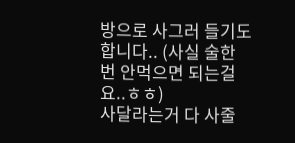방으로 사그러 들기도 합니다.. (사실 술한 번 안먹으면 되는걸요..ㅎㅎ)
사달라는거 다 사줄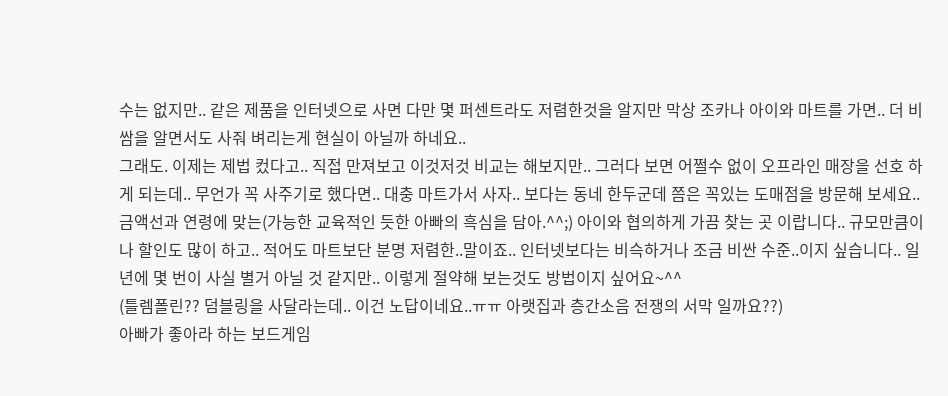수는 없지만.. 같은 제품을 인터넷으로 사면 다만 몇 퍼센트라도 저렴한것을 알지만 막상 조카나 아이와 마트를 가면.. 더 비쌈을 알면서도 사줘 벼리는게 현실이 아닐까 하네요..
그래도. 이제는 제법 컸다고.. 직접 만져보고 이것저것 비교는 해보지만.. 그러다 보면 어쩔수 없이 오프라인 매장을 선호 하게 되는데.. 무언가 꼭 사주기로 했다면.. 대충 마트가서 사자.. 보다는 동네 한두군데 쯤은 꼭있는 도매점을 방문해 보세요..
금액선과 연령에 맞는(가능한 교육적인 듯한 아빠의 흑심을 담아.^^;) 아이와 협의하게 가끔 찾는 곳 이랍니다.. 규모만큼이나 할인도 많이 하고.. 적어도 마트보단 분명 저렴한..말이죠.. 인터넷보다는 비슥하거나 조금 비싼 수준..이지 싶습니다.. 일년에 몇 번이 사실 별거 아닐 것 같지만.. 이렇게 절약해 보는것도 방법이지 싶어요~^^
(틀렘폴린?? 덤블링을 사달라는데.. 이건 노답이네요..ㅠㅠ 아랫집과 층간소음 전쟁의 서막 일까요??)
아빠가 좋아라 하는 보드게임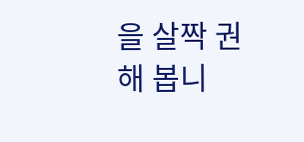을 살짝 권해 봅니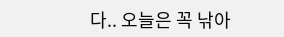다.. 오늘은 꼭 낚아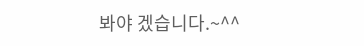봐야 겠습니다.~^^